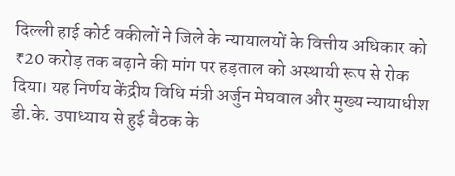दिल्ली हाई कोर्ट वकीलों ने जिले के न्यायालयों के वित्तीय अधिकार को ₹20 करोड़ तक बढ़ाने की मांग पर हड़ताल को अस्थायी रूप से रोक दिया। यह निर्णय केंद्रीय विधि मंत्री अर्जुन मेघवाल और मुख्य न्यायाधीश डी.के. उपाध्याय से हुई बैठक के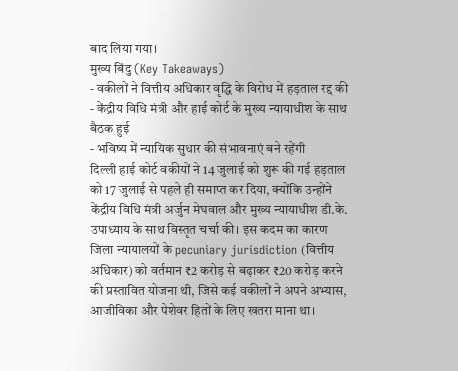बाद लिया गया।
मुख्य बिंदु (Key Takeaways)
- वकीलों ने वित्तीय अधिकार वृद्धि के विरोध में हड़ताल रद्द की
- केंद्रीय विधि मंत्री और हाई कोर्ट के मुख्य न्यायाधीश के साथ बैठक हुई
- भविष्य में न्यायिक सुधार की संभावनाएं बने रहेंगी
दिल्ली हाई कोर्ट वकीयों ने 14 जुलाई को शुरू की गई हड़ताल को 17 जुलाई से पहले ही समाप्त कर दिया, क्योंकि उन्होंने केंद्रीय विधि मंत्री अर्जुन मेघवाल और मुख्य न्यायाधीश डी.के. उपाध्याय के साथ विस्तृत चर्चा की। इस कदम का कारण जिला न्यायालयों के pecuniary jurisdiction (वित्तीय अधिकार) को वर्तमान ₹2 करोड़ से बढ़ाकर ₹20 करोड़ करने की प्रस्तावित योजना थी, जिसे कई वकीलों ने अपने अभ्यास, आजीविका और पेशेवर हितों के लिए खतरा माना था।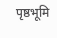पृष्ठभूमि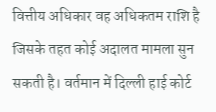वित्तीय अधिकार वह अधिकतम राशि है जिसके तहत कोई अदालत मामला सुन सकती है। वर्तमान में दिल्ली हाई कोर्ट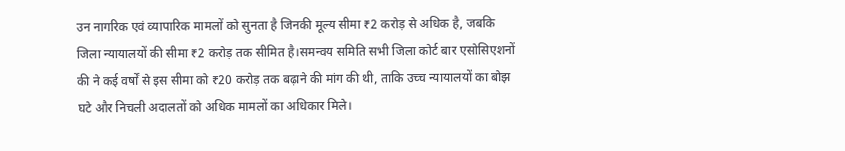उन नागरिक एवं व्यापारिक मामलों को सुनता है जिनकी मूल्य सीमा ₹2 करोड़ से अधिक है, जबकि जिला न्यायालयों की सीमा ₹2 करोड़ तक सीमित है।समन्वय समिति सभी जिला कोर्ट बार एसोसिएशनों की ने कई वर्षों से इस सीमा को ₹20 करोड़ तक बढ़ाने की मांग की थी, ताकि उच्च न्यायालयों का बोझ घटे और निचली अदालतों को अधिक मामलों का अधिकार मिले।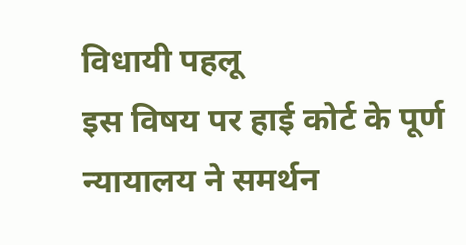विधायी पहलू
इस विषय पर हाई कोर्ट के पूर्ण न्यायालय ने समर्थन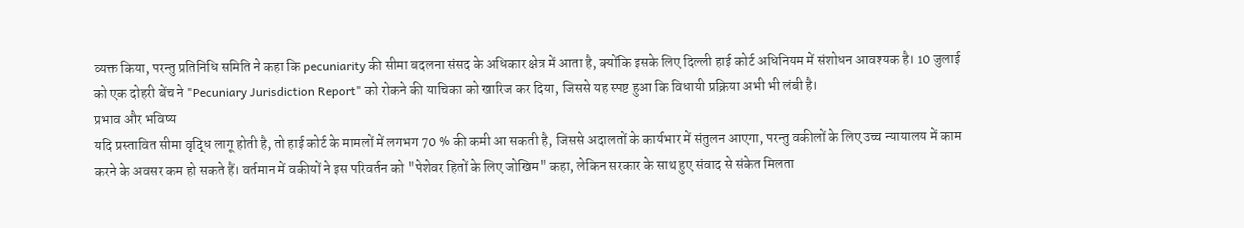व्यक्त किया, परन्तु प्रतिनिधि समिति ने कहा कि pecuniarity की सीमा बदलना संसद के अधिकार क्षेत्र में आता है, क्योंकि इसके लिए दिल्ली हाई कोर्ट अधिनियम में संशोधन आवश्यक है। 10 जुलाई को एक दोहरी बेंच ने "Pecuniary Jurisdiction Report" को रोकने की याचिका को खारिज कर दिया, जिससे यह स्पष्ट हुआ कि विधायी प्रक्रिया अभी भी लंबी है।
प्रभाव और भविष्य
यदि प्रस्तावित सीमा वृद्धि लागू होती है, तो हाई कोर्ट के मामलों में लगभग 70 % की कमी आ सकती है, जिससे अदालतों के कार्यभार में संतुलन आएगा, परन्तु वकीलों के लिए उच्च न्यायालय में काम करने के अवसर कम हो सकते हैं। वर्तमान में वकीयों ने इस परिवर्तन को "पेशेवर हितों के लिए जोखिम" कहा, लेकिन सरकार के साथ हुए संवाद से संकेत मिलता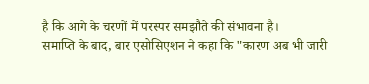है कि आगे के चरणों में परस्पर समझौते की संभावना है।
समाप्ति के बाद, बार एसोसिएशन ने कहा कि "कारण अब भी जारी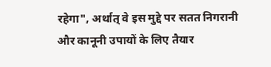रहेगा", अर्थात् वे इस मुद्दे पर सतत निगरानी और कानूनी उपायों के लिए तैयार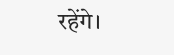रहेंगे।